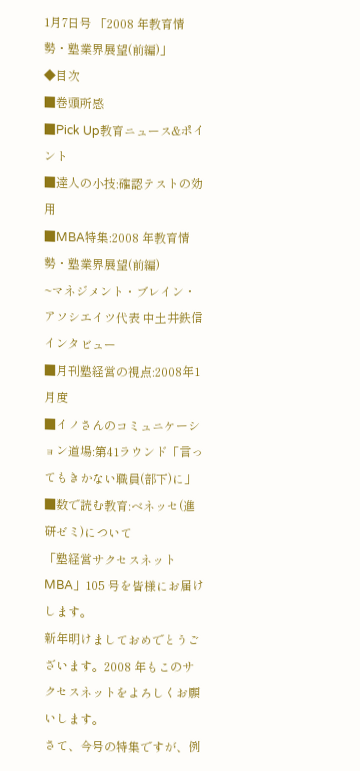1月7日号 「2008 年教育情勢・塾業界展望(前編)」
◆目次
■巻頭所感
■Pick Up教育ニュース&ポイント
■達人の小技:確認テストの効用
■MBA特集:2008 年教育情勢・塾業界展望(前編)
~マネジメント・ブレイン・アソシエイツ代表 中土井鉄信インタビュー
■月刊塾経営の視点:2008年1月度
■イノさんのコミュニケーション道場:第41ラウンド「言ってもきかない職員(部下)に」
■数で読む教育:ベネッセ(進研ゼミ)について
「塾経営サクセスネットMBA」105 号を皆様にお届けします。
新年明けましておめでとうございます。2008 年もこのサクセスネットをよろしくお願いします。
さて、今号の特集ですが、例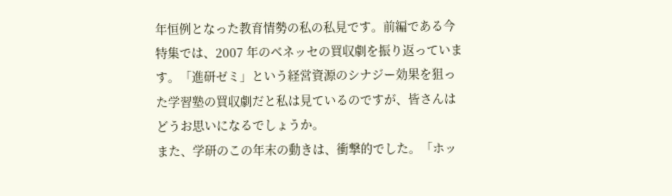年恒例となった教育情勢の私の私見です。前編である今特集では、2007 年のベネッセの買収劇を振り返っています。「進研ゼミ」という経営資源のシナジー効果を狙った学習塾の買収劇だと私は見ているのですが、皆さんはどうお思いになるでしょうか。
また、学研のこの年末の動きは、衝撃的でした。「ホッ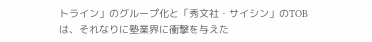トライン」のグループ化と「秀文社・サイシン」のTOBは、それなりに塾業界に衝撃を与えた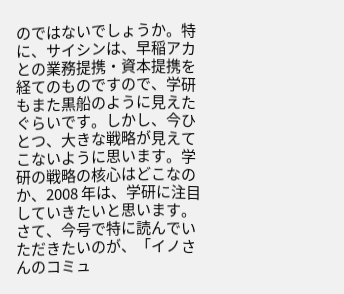のではないでしょうか。特に、サイシンは、早稲アカとの業務提携・資本提携を経てのものですので、学研もまた黒船のように見えたぐらいです。しかし、今ひとつ、大きな戦略が見えてこないように思います。学研の戦略の核心はどこなのか、2008 年は、学研に注目していきたいと思います。
さて、今号で特に読んでいただきたいのが、「イノさんのコミュ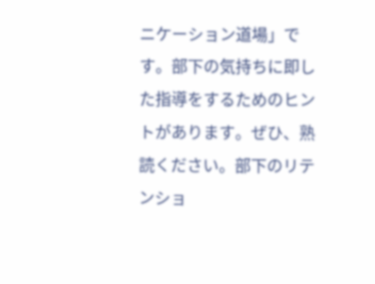ニケーション道場」です。部下の気持ちに即した指導をするためのヒントがあります。ぜひ、熟読ください。部下のリテンショ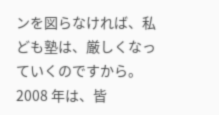ンを図らなければ、私ども塾は、厳しくなっていくのですから。
2008 年は、皆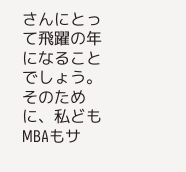さんにとって飛躍の年になることでしょう。そのために、私どもMBAもサ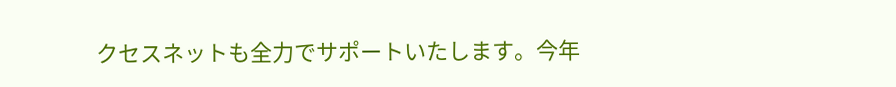クセスネットも全力でサポートいたします。今年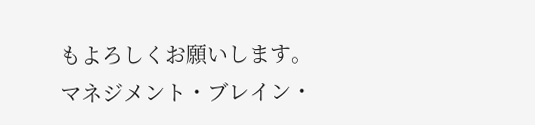もよろしくお願いします。
マネジメント・ブレイン・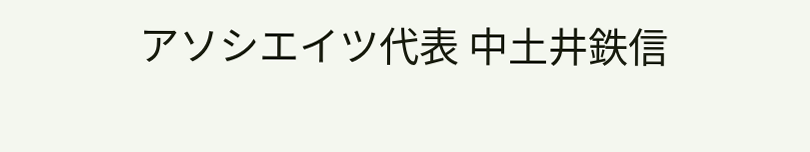アソシエイツ代表 中土井鉄信